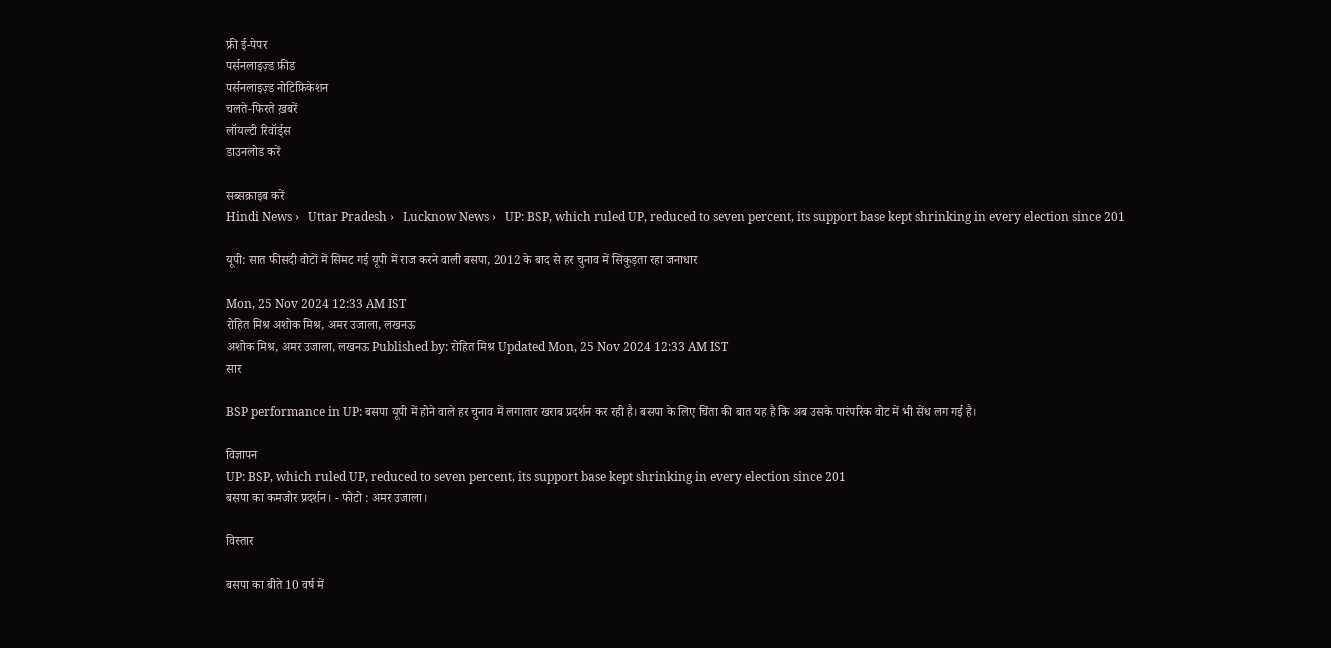फ्री ई-पेपर
पर्सनलाइज़्ड फ़ीड
पर्सनलाइज़्ड नोटिफ़िकेशन
चलते-फिरते ख़बरें
लॉयल्टी रिवॉर्ड्स
डाउनलोड करें

सब्सक्राइब करें
Hindi News ›   Uttar Pradesh ›   Lucknow News ›   UP: BSP, which ruled UP, reduced to seven percent, its support base kept shrinking in every election since 201

यूपी: सात फीसदी वोटों में सिमट गई यूपी में राज करने वाली बसपा, 2012 के बाद से हर चुनाव में सिकुड़ता रहा जनाधार

Mon, 25 Nov 2024 12:33 AM IST
रोहित मिश्र अशोक मिश्र, अमर उजाला, लखनऊ
अशोक मिश्र, अमर उजाला, लखनऊ Published by: रोहित मिश्र Updated Mon, 25 Nov 2024 12:33 AM IST
सार

BSP performance in UP: बसपा यूपी में होने वाले हर चुनाव में लगातार खराब प्रदर्शन कर रही है। बसपा के लिए चिंता की बात यह है कि अब उसके पारंपरिक वोट में भी सेंध लग गई है।

विज्ञापन
UP: BSP, which ruled UP, reduced to seven percent, its support base kept shrinking in every election since 201
बसपा का कमजोर प्रदर्शन। - फोटो : अमर उजाला।

विस्तार

बसपा का बीते 10 वर्ष में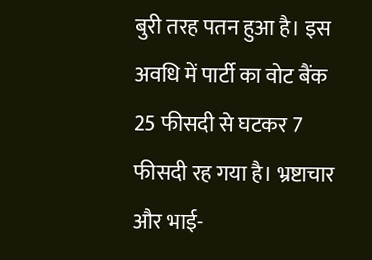बुरी तरह पतन हुआ है। इस अवधि में पार्टी का वोट बैंक 25 फीसदी से घटकर 7 फीसदी रह गया है। भ्रष्टाचार और भाई-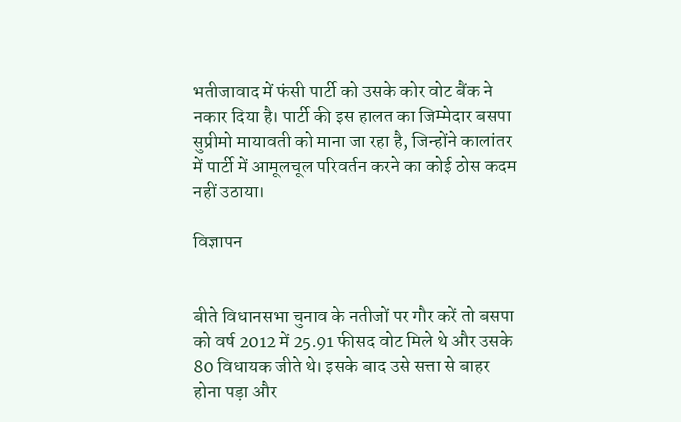भतीजावाद में फंसी पार्टी को उसके कोर वोट बैंक ने नकार दिया है। पार्टी की इस हालत का जिम्मेदार बसपा सुप्रीमो मायावती को माना जा रहा है, जिन्होंने कालांतर में पार्टी में आमूलचूल परिवर्तन करने का कोई ठोस कदम नहीं उठाया।

विज्ञापन


बीते विधानसभा चुनाव के नतीजों पर गौर करें तो बसपा को वर्ष 2012 में 25.91 फीसद वोट मिले थे और उसके 80 विधायक जीते थे। इसके बाद उसे सत्ता से बाहर होना पड़ा और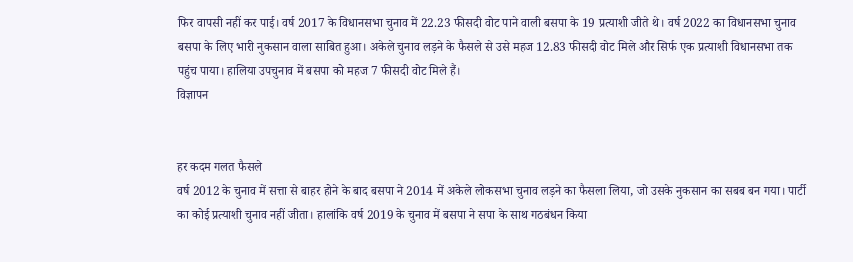फिर वापसी नहीं कर पाई। वर्ष 2017 के विधानसभा चुनाव में 22.23 फीसदी वोट पाने वाली बसपा के 19 प्रत्याशी जीते थे। वर्ष 2022 का विधानसभा चुनाव बसपा के लिए भारी नुकसान वाला साबित हुआ। अकेले चुनाव लड़ने के फैसले से उसे महज 12.83 फीसदी वोट मिले और सिर्फ एक प्रत्याशी विधानसभा तक पहुंच पाया। हालिया उपचुनाव में बसपा को महज 7 फीसदी वोट मिले हैं।
विज्ञापन


हर कदम गलत फैसले
वर्ष 2012 के चुनाव में सत्ता से बाहर होने के बाद बसपा ने 2014 में अकेले लोकसभा चुनाव लड़ने का फैसला लिया, जो उसके नुकसान का सबब बन गया। पार्टी का कोई प्रत्याशी चुनाव नहीं जीता। हालांकि वर्ष 2019 के चुनाव में बसपा ने सपा के साथ गठबंधन किया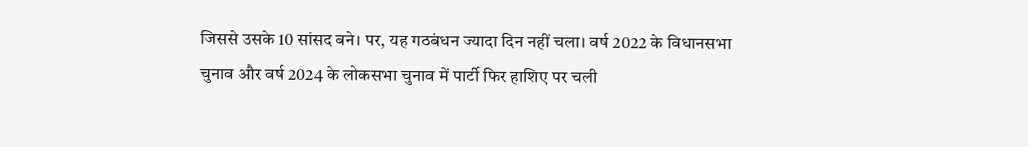जिससे उसके 10 सांसद बने। पर, यह गठबंधन ज्यादा दिन नहीं चला। वर्ष 2022 के विधानसभा चुनाव और वर्ष 2024 के लोकसभा चुनाव में पार्टी फिर हाशिए पर चली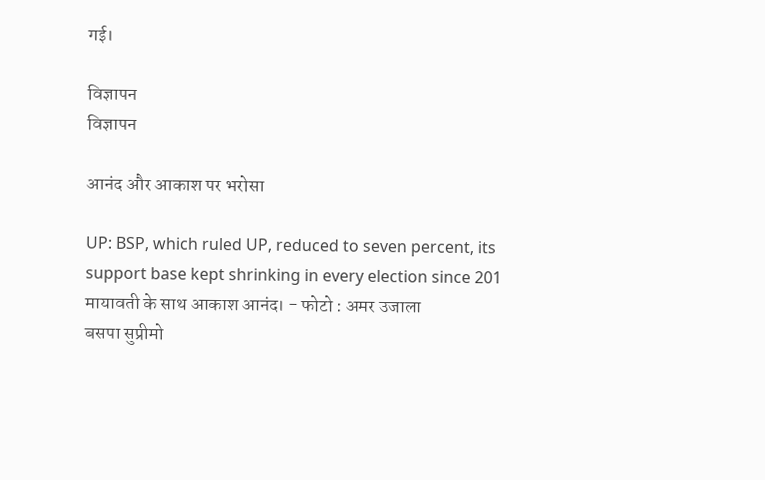गई।

विज्ञापन
विज्ञापन

आनंद और आकाश पर भरोसा

UP: BSP, which ruled UP, reduced to seven percent, its support base kept shrinking in every election since 201
मायावती के साथ आकाश आनंद। - फोटो : अमर उजाला
बसपा सुप्रीमो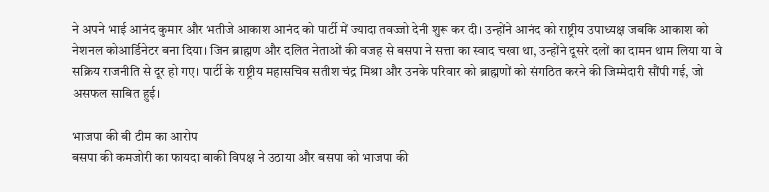ने अपने भाई आनंद कुमार और भतीजे आकाश आनंद को पार्टी में ज्यादा तवज्जो देनी शुरू कर दी। उन्होंने आनंद को राष्ट्रीय उपाध्यक्ष जबकि आकाश को नेशनल कोआर्डिनेटर बना दिया। जिन ब्राह्मण और दलित नेताओं की वजह से बसपा ने सत्ता का स्वाद चखा था, उन्होंने दूसरे दलों का दामन थाम लिया या वे सक्रिय राजनीति से दूर हो गए। पार्टी के राष्ट्रीय महासचिव सतीश चंद्र मिश्रा और उनके परिवार को ब्राह्मणों को संगठित करने की जिम्मेदारी सौंपी गई, जो असफल साबित हुई।

भाजपा की बी टीम का आरोप
बसपा की कमजोरी का फायदा बाकी विपक्ष ने उठाया और बसपा को भाजपा की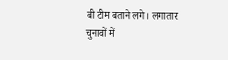बी टीम बताने लगे। लगातार चुनावों में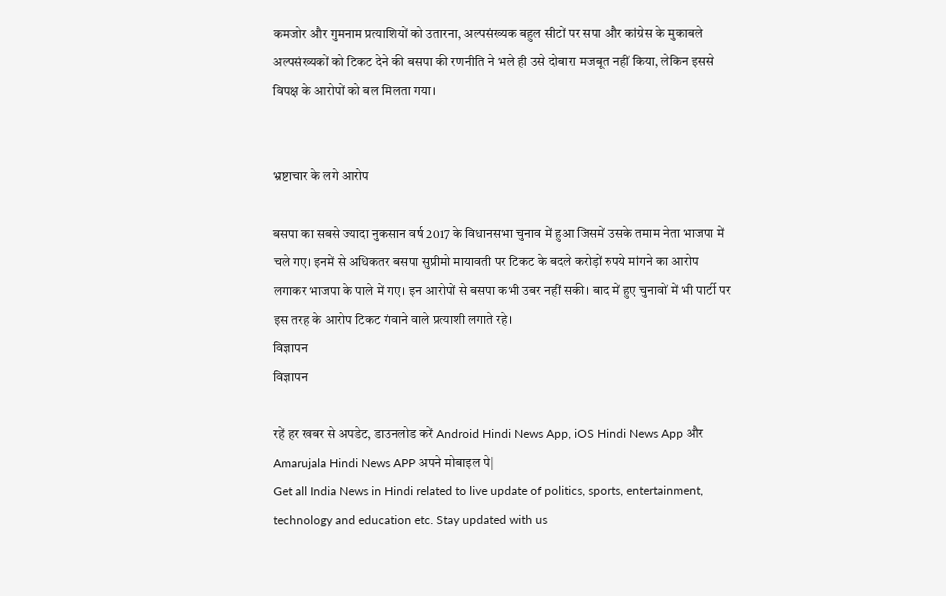कमजोर और गुमनाम प्रत्याशियों को उतारना, अल्पसंख्यक बहुल सीटों पर सपा और कांग्रेस के मुकाबले अल्पसंख्यकों को टिकट देने की बसपा की रणनीति ने भले ही उसे दोबारा मजबूत नहीं किया, लेकिन इससे विपक्ष के आरोपों को बल मिलता गया।


भ्रष्टाचार के लगे आरोप

बसपा का सबसे ज्यादा नुकसान वर्ष 2017 के विधानसभा चुनाव में हुआ जिसमें उसके तमाम नेता भाजपा में चले गए। इनमें से अधिकतर बसपा सुप्रीमो मायावती पर टिकट के बदले करोड़ों रुपये मांगने का आरोप लगाकर भाजपा के पाले में गए। इन आरोपों से बसपा कभी उबर नहीं सकी। बाद में हुए चुनावों में भी पार्टी पर इस तरह के आरोप टिकट गंवाने वाले प्रत्याशी लगाते रहे।
विज्ञापन
विज्ञापन

रहें हर खबर से अपडेट, डाउनलोड करें Android Hindi News App, iOS Hindi News App और Amarujala Hindi News APP अपने मोबाइल पे|
Get all India News in Hindi related to live update of politics, sports, entertainment, technology and education etc. Stay updated with us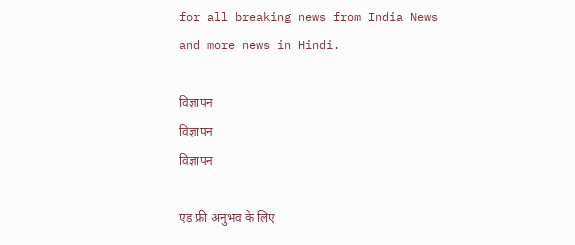for all breaking news from India News and more news in Hindi.

विज्ञापन
विज्ञापन
विज्ञापन

एड फ्री अनुभव के लिए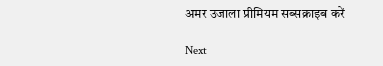अमर उजाला प्रीमियम सब्सक्राइब करें

Next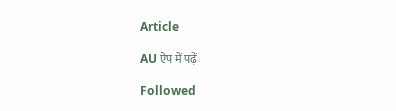Article

AU ऐप में पढ़ें

Followed